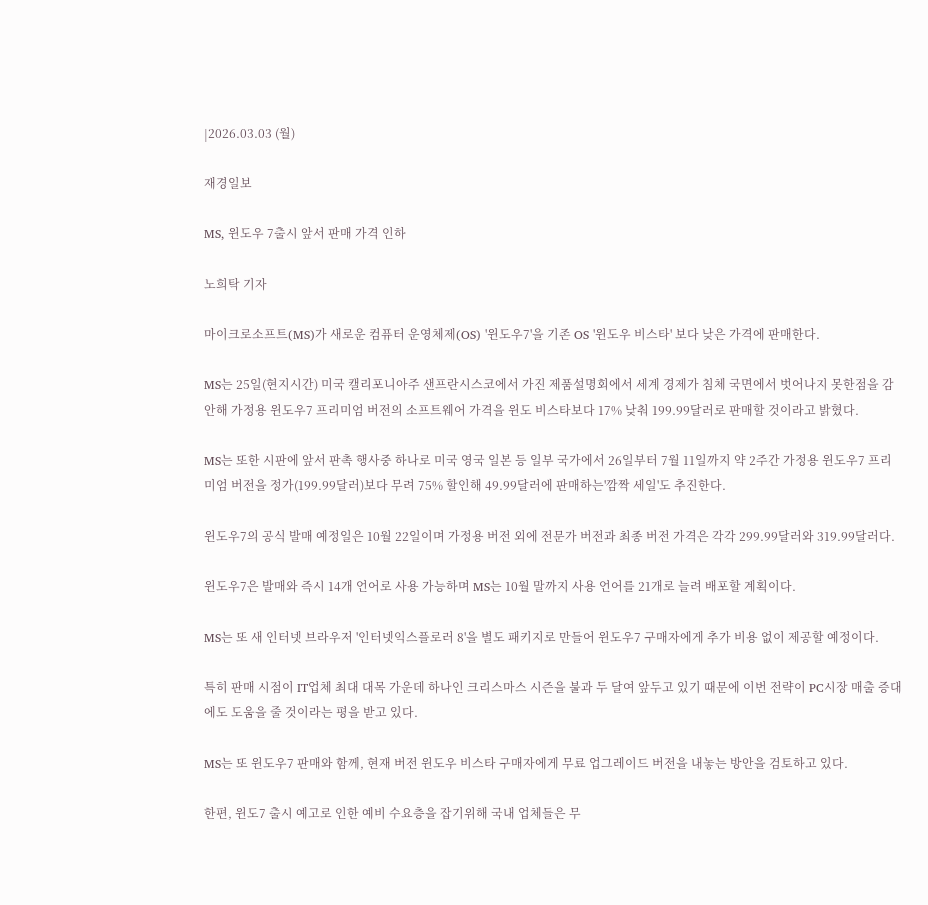|2026.03.03 (월)

재경일보

MS, 윈도우 7출시 앞서 판매 가격 인하

노희탁 기자

마이크로소프트(MS)가 새로운 컴퓨터 운영체제(OS) '윈도우7'을 기존 OS '윈도우 비스타' 보다 낮은 가격에 판매한다.

MS는 25일(현지시간) 미국 캘리포니아주 샌프란시스코에서 가진 제품설명회에서 세계 경제가 침체 국면에서 벗어나지 못한점을 감안해 가정용 윈도우7 프리미엄 버전의 소프트웨어 가격을 윈도 비스타보다 17% 낮춰 199.99달러로 판매할 것이라고 밝혔다.

MS는 또한 시판에 앞서 판촉 행사중 하나로 미국 영국 일본 등 일부 국가에서 26일부터 7월 11일까지 약 2주간 가정용 윈도우7 프리미엄 버전을 정가(199.99달러)보다 무려 75% 할인해 49.99달러에 판매하는'깜짝 세일'도 추진한다.

윈도우7의 공식 발매 예정일은 10월 22일이며 가정용 버전 외에 전문가 버전과 최종 버전 가격은 각각 299.99달러와 319.99달러다.

윈도우7은 발매와 즉시 14개 언어로 사용 가능하며 MS는 10월 말까지 사용 언어를 21개로 늘려 배포할 계획이다.

MS는 또 새 인터넷 브라우저 '인터넷익스플로러 8'을 별도 패키지로 만들어 윈도우7 구매자에게 추가 비용 없이 제공할 예정이다.

특히 판매 시점이 IT업체 최대 대목 가운데 하나인 크리스마스 시즌을 불과 두 달여 앞두고 있기 때문에 이번 전략이 PC시장 매출 증대에도 도움을 줄 것이라는 평을 받고 있다.

MS는 또 윈도우7 판매와 함께, 현재 버전 윈도우 비스타 구매자에게 무료 업그레이드 버전을 내놓는 방안을 검토하고 있다.

한편, 윈도7 출시 예고로 인한 예비 수요층을 잡기위해 국내 업체들은 무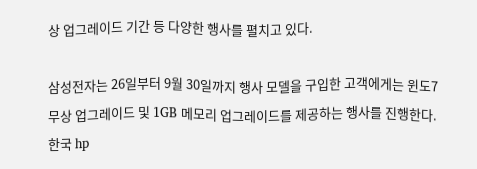상 업그레이드 기간 등 다양한 행사를 펼치고 있다.

삼성전자는 26일부터 9월 30일까지 행사 모델을 구입한 고객에게는 윈도7 무상 업그레이드 및 1GB 메모리 업그레이드를 제공하는 행사를 진행한다.  한국 hp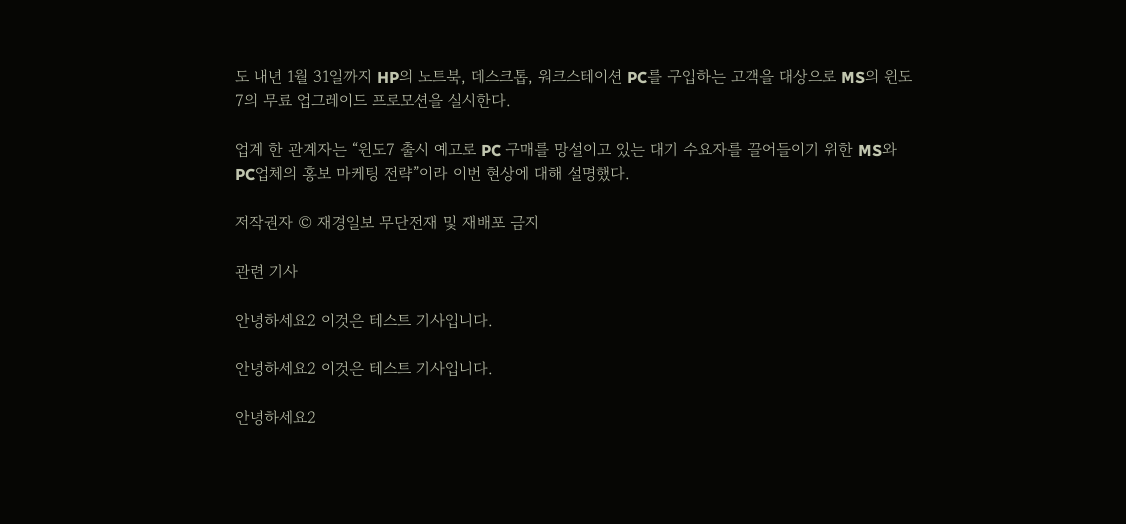도 내년 1월 31일까지 HP의 노트북, 데스크톱, 워크스테이션 PC를 구입하는 고객을 대상으로 MS의 윈도7의 무료 업그레이드 프로모션을 실시한다.

업계 한 관계자는 “윈도7 출시 예고로 PC 구매를 망설이고 있는 대기 수요자를 끌어들이기 위한 MS와 PC업체의 홍보 마케팅 전략”이라 이번 현상에 대해 설명했다.

저작권자 © 재경일보 무단전재 및 재배포 금지

관련 기사

안녕하세요2 이것은 테스트 기사입니다.

안녕하세요2 이것은 테스트 기사입니다.

안녕하세요2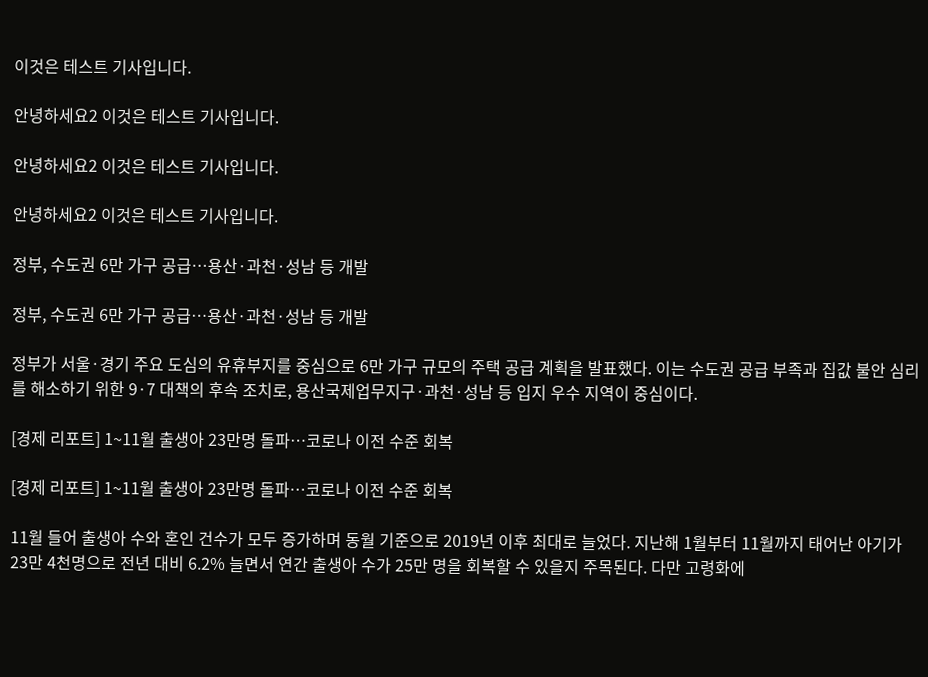이것은 테스트 기사입니다.

안녕하세요2 이것은 테스트 기사입니다.

안녕하세요2 이것은 테스트 기사입니다.

안녕하세요2 이것은 테스트 기사입니다.

정부, 수도권 6만 가구 공급…용산·과천·성남 등 개발

정부, 수도권 6만 가구 공급…용산·과천·성남 등 개발

정부가 서울·경기 주요 도심의 유휴부지를 중심으로 6만 가구 규모의 주택 공급 계획을 발표했다. 이는 수도권 공급 부족과 집값 불안 심리를 해소하기 위한 9·7 대책의 후속 조치로, 용산국제업무지구·과천·성남 등 입지 우수 지역이 중심이다.

[경제 리포트] 1~11월 출생아 23만명 돌파…코로나 이전 수준 회복

[경제 리포트] 1~11월 출생아 23만명 돌파…코로나 이전 수준 회복

11월 들어 출생아 수와 혼인 건수가 모두 증가하며 동월 기준으로 2019년 이후 최대로 늘었다. 지난해 1월부터 11월까지 태어난 아기가 23만 4천명으로 전년 대비 6.2% 늘면서 연간 출생아 수가 25만 명을 회복할 수 있을지 주목된다. 다만 고령화에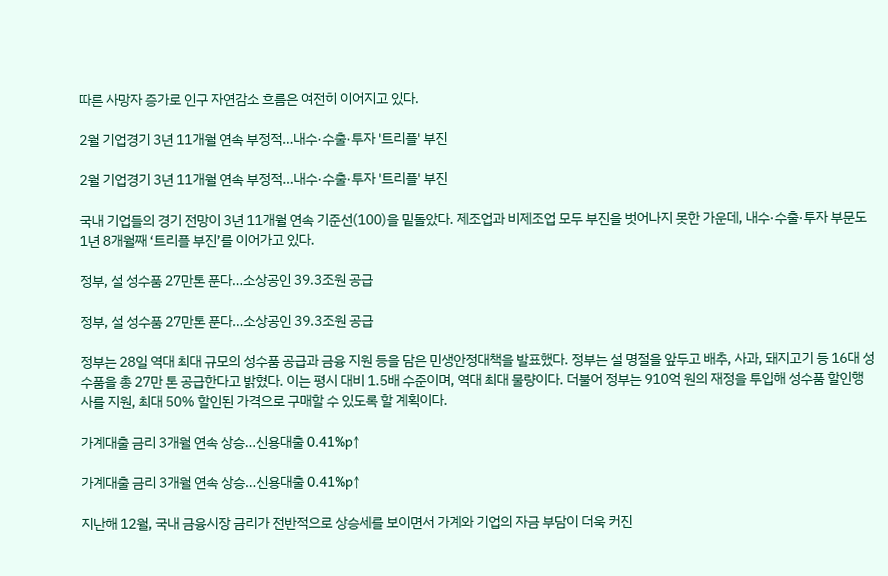따른 사망자 증가로 인구 자연감소 흐름은 여전히 이어지고 있다.

2월 기업경기 3년 11개월 연속 부정적…내수·수출·투자 '트리플' 부진

2월 기업경기 3년 11개월 연속 부정적…내수·수출·투자 '트리플' 부진

국내 기업들의 경기 전망이 3년 11개월 연속 기준선(100)을 밑돌았다. 제조업과 비제조업 모두 부진을 벗어나지 못한 가운데, 내수·수출·투자 부문도 1년 8개월째 ‘트리플 부진’를 이어가고 있다.

정부, 설 성수품 27만톤 푼다…소상공인 39.3조원 공급

정부, 설 성수품 27만톤 푼다…소상공인 39.3조원 공급

정부는 28일 역대 최대 규모의 성수품 공급과 금융 지원 등을 담은 민생안정대책을 발표했다. 정부는 설 명절을 앞두고 배추, 사과, 돼지고기 등 16대 성수품을 총 27만 톤 공급한다고 밝혔다. 이는 평시 대비 1.5배 수준이며, 역대 최대 물량이다. 더불어 정부는 910억 원의 재정을 투입해 성수품 할인행사를 지원, 최대 50% 할인된 가격으로 구매할 수 있도록 할 계획이다.

가계대출 금리 3개월 연속 상승…신용대출 0.41%p↑

가계대출 금리 3개월 연속 상승…신용대출 0.41%p↑

지난해 12월, 국내 금융시장 금리가 전반적으로 상승세를 보이면서 가계와 기업의 자금 부담이 더욱 커진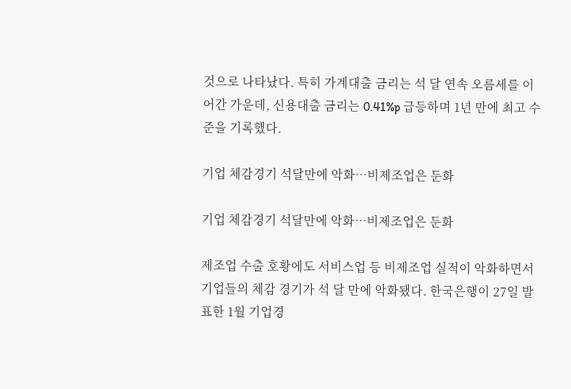것으로 나타났다. 특히 가계대출 금리는 석 달 연속 오름세를 이어간 가운데, 신용대출 금리는 0.41%p 급등하며 1년 만에 최고 수준을 기록했다.

기업 체감경기 석달만에 악화…비제조업은 둔화

기업 체감경기 석달만에 악화…비제조업은 둔화

제조업 수출 호황에도 서비스업 등 비제조업 실적이 악화하면서 기업들의 체감 경기가 석 달 만에 악화됐다. 한국은행이 27일 발표한 1월 기업경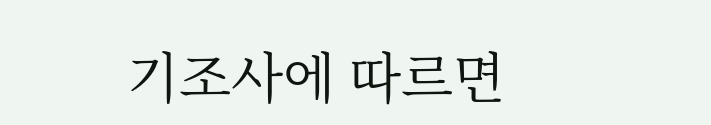기조사에 따르면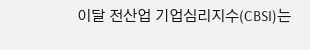이달 전산업 기업심리지수(CBSI)는